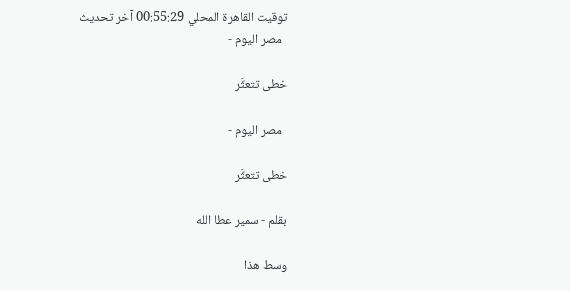توقيت القاهرة المحلي 00:55:29 آخر تحديث
  مصر اليوم -

خطى تتعثَّر

  مصر اليوم -

خطى تتعثَّر

بقلم - سمير عطا الله

وسط هذا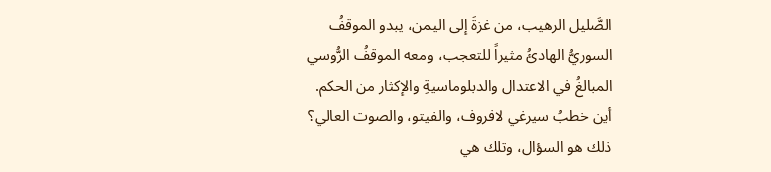الصَّليل الرهيب، من غزةَ إلى اليمن، يبدو الموقفُ السوريُّ الهادئُ مثيراً للتعجب، ومعه الموقفُ الرُّوسي المبالغُ في الاعتدال والدبلوماسيةِ والإكثار من الحكم. أين خطبُ سيرغي لافروف، والفيتو، والصوت العالي؟ ذلك هو السؤال، وتلك هي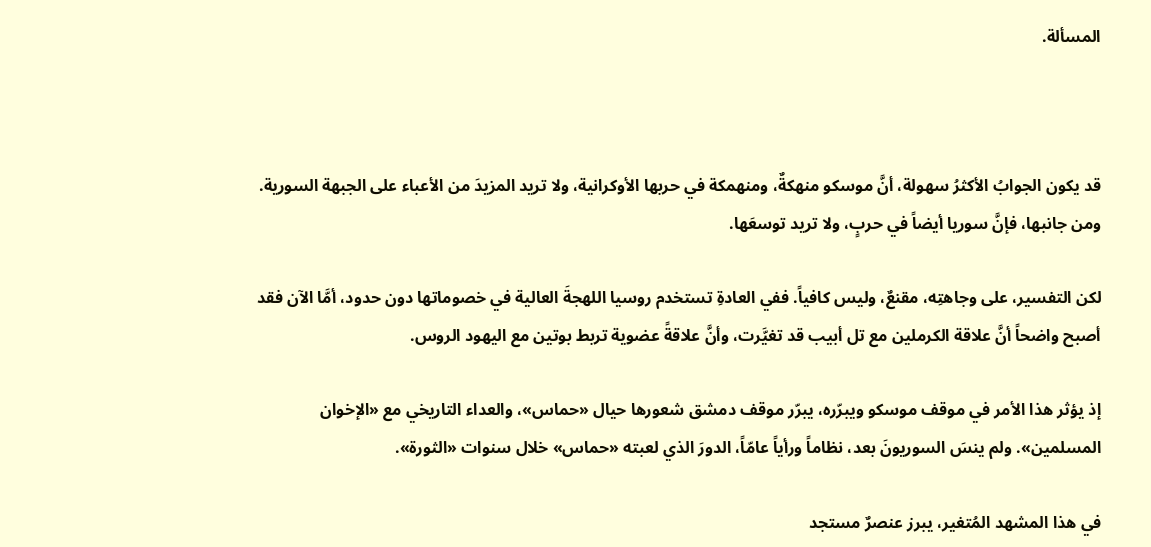المسألة.



قد يكون الجوابُ الأكثرُ سهولة، أنَّ موسكو منهكةٌ، ومنهمكة في حربها الأوكرانية، ولا تريد المزيدَ من الأعباء على الجبهة السورية. ومن جانبها، فإنَّ سوريا أيضاً في حربٍ، ولا تريد توسعَها.

لكن التفسير، على وجاهتِه، مقنعٌ، وليس كافياً. ففي العادةِ تستخدم روسيا اللهجةَ العالية في خصوماتها دون حدود، أمَّا الآن فقد أصبح واضحاً أنَّ علاقة الكرملين مع تل أبيب قد تغيَّرت، وأنَّ علاقةً عضوية تربط بوتين مع اليهود الروس.

إذ يؤثر هذا الأمر في موقف موسكو ويبرّره، يبرّر موقف دمشق شعورها حيال «حماس»، والعداء التاريخي مع «الإخوان المسلمين». ولم ينسَ السوريونَ بعد، نظاماً ورأياً عامّاً، الدورَ الذي لعبته «حماس» خلال سنوات «الثورة».

في هذا المشهد المُتغير، يبرز عنصرٌ مستجد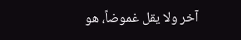آخر ولا يقل غموضاً، هو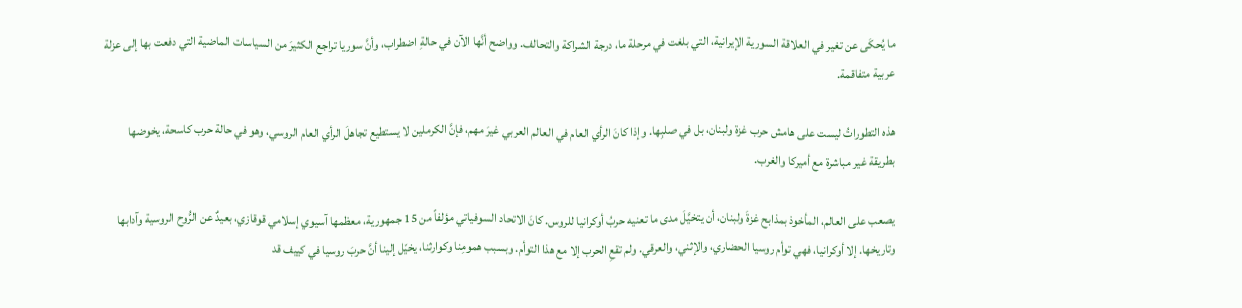ما يُحكَى عن تغير في العلاقة السورية الإيرانية، التي بلغت في مرحلة ما، درجة الشراكة والتحالف. وواضح أنَّها الآن في حالةِ اضطراب، وأنَّ سوريا تراجع الكثيرَ من السياسات الماضية التي دفعت بها إلى عزلة عربية متفاقمة.

هذه التطوراتُ ليست على هامش حرب غزة ولبنان، بل في صلبِها. وإذا كانَ الرأي العام في العالم العربي غيرَ مهم، فإنَّ الكرملين لا يستطيع تجاهلَ الرأي العام الروسي، وهو في حالة حرب كاسحة، يخوضها بطريقة غير مباشرة مع أميركا والغرب.

يصعب على العالم، المأخوذ بمذابح غزةَ ولبنان، أن يتخيَّلَ مدى ما تعنيه حربُ أوكرانيا للروس. كانَ الاتحاد السوفياتي مؤلفاً من 15 جمهورية، معظمها آسيوي إسلامي قوقازي، بعيدٌ عن الرُّوح الروسية وآدابها وتاريخها. إلا أوكرانيا، فهي توأم روسيا الحضاري، والإثني، والعرقي. ولم تقعِ الحرب إلا مع هذا التوأم. وبسبب همومِنا وكوارثنا، يخيّل إلينا أنَّ حربَ روسيا في كييف قد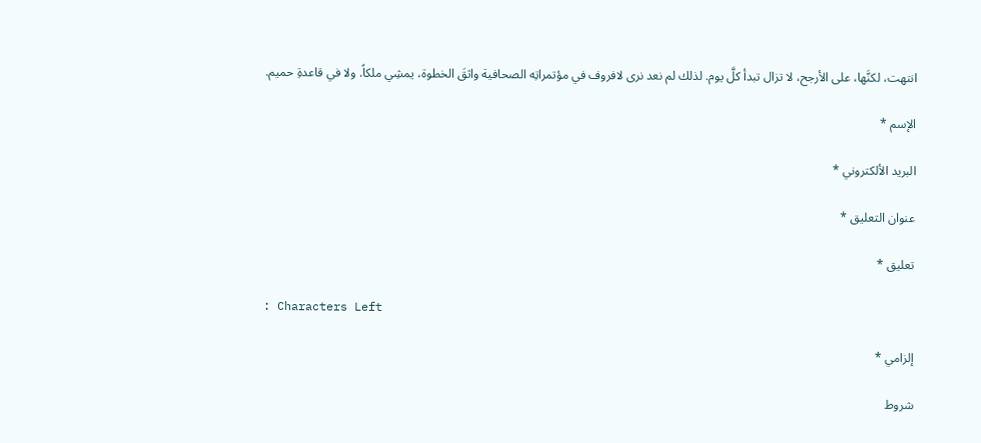انتهت، لكنَّها، على الأرجح، لا تزال تبدأ كلَّ يوم. لذلك لم نعد نرى لافروف في مؤتمراتِه الصحافية واثقَ الخطوة، يمشِي ملكاً. ولا في قاعدةِ حميم.

الإسم *

البريد الألكتروني *

عنوان التعليق *

تعليق *

: Characters Left

إلزامي *

شروط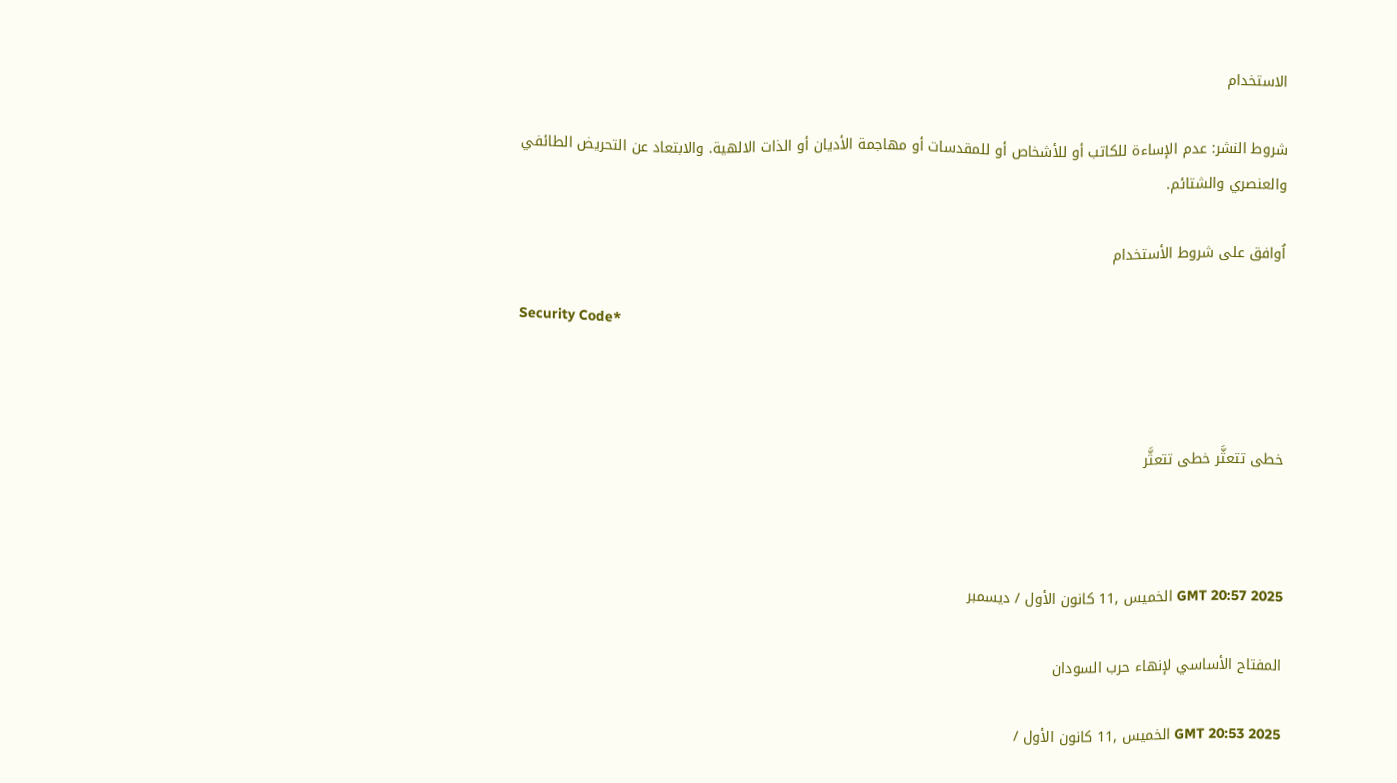الاستخدام

شروط النشر: عدم الإساءة للكاتب أو للأشخاص أو للمقدسات أو مهاجمة الأديان أو الذات الالهية. والابتعاد عن التحريض الطائفي والعنصري والشتائم.

اُوافق على شروط الأستخدام

Security Code*



خطى تتعثَّر خطى تتعثَّر



GMT 20:57 2025 الخميس ,11 كانون الأول / ديسمبر

المفتاح الأساسي لإنهاء حرب السودان

GMT 20:53 2025 الخميس ,11 كانون الأول /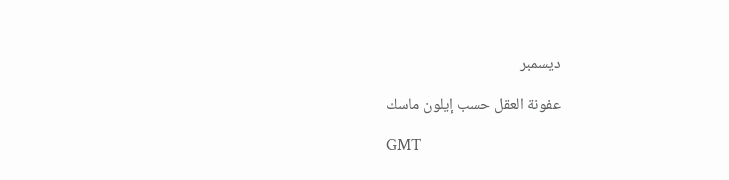ديسمبر

عفونة العقل حسب إيلون ماسك

GMT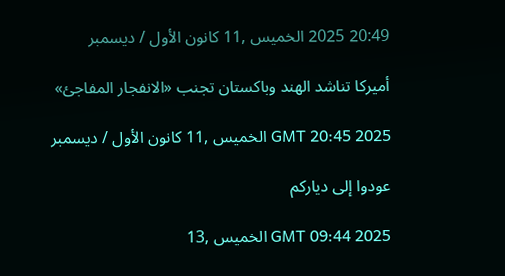20:49 2025 الخميس ,11 كانون الأول / ديسمبر

أميركا تناشد الهند وباكستان تجنب «الانفجار المفاجئ»

GMT 20:45 2025 الخميس ,11 كانون الأول / ديسمبر

عودوا إلى دياركم

GMT 09:44 2025 الخميس ,13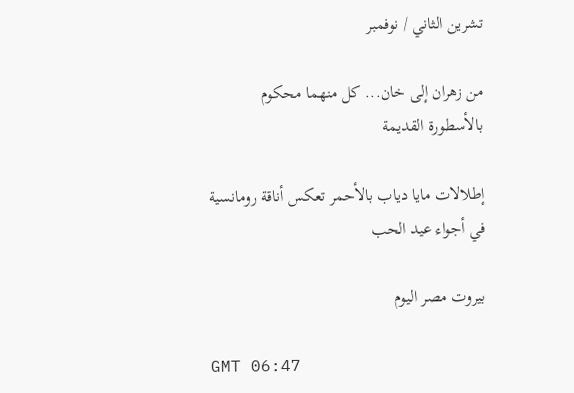تشرين الثاني / نوفمبر

من زهران إلى خان... كل منهما محكوم بالأسطورة القديمة

إطلالات مايا دياب بالأحمر تعكس أناقة رومانسية في أجواء عيد الحب

بيروت مصر اليوم

GMT 06:47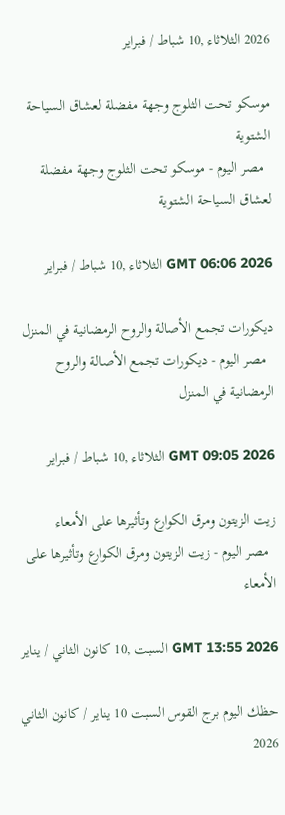2026 الثلاثاء ,10 شباط / فبراير

موسكو تحت الثلوج وجهة مفضلة لعشاق السياحة الشتوية
  مصر اليوم - موسكو تحت الثلوج وجهة مفضلة لعشاق السياحة الشتوية

GMT 06:06 2026 الثلاثاء ,10 شباط / فبراير

ديكورات تجمع الأصالة والروح الرمضانية في المنزل
  مصر اليوم - ديكورات تجمع الأصالة والروح الرمضانية في المنزل

GMT 09:05 2026 الثلاثاء ,10 شباط / فبراير

زيت الزيتون ومرق الكوارع وتأثيرها على الأمعاء
  مصر اليوم - زيت الزيتون ومرق الكوارع وتأثيرها على الأمعاء

GMT 13:55 2026 السبت ,10 كانون الثاني / يناير

حظك اليوم برج القوس السبت 10 يناير / كانون الثاني 2026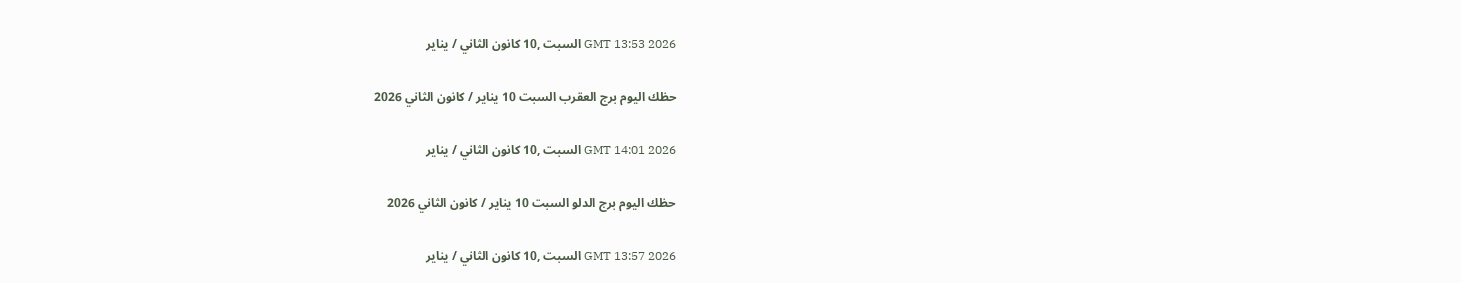GMT 13:53 2026 السبت ,10 كانون الثاني / يناير

حظك اليوم برج العقرب السبت 10 يناير / كانون الثاني 2026

GMT 14:01 2026 السبت ,10 كانون الثاني / يناير

حظك اليوم برج الدلو السبت 10 يناير / كانون الثاني 2026

GMT 13:57 2026 السبت ,10 كانون الثاني / يناير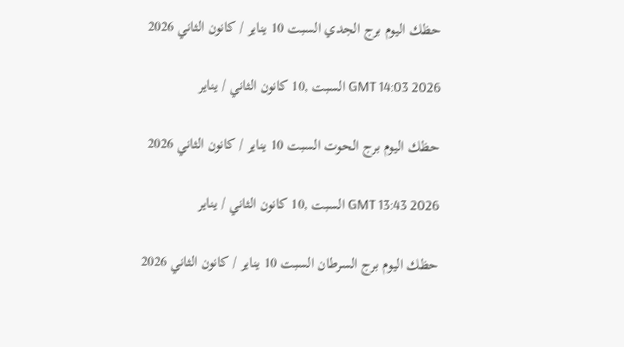حظك اليوم برج الجدي السبت 10 يناير / كانون الثاني 2026

GMT 14:03 2026 السبت ,10 كانون الثاني / يناير

حظك اليوم برج الحوت السبت 10 يناير / كانون الثاني 2026

GMT 13:43 2026 السبت ,10 كانون الثاني / يناير

حظك اليوم برج السرطان السبت 10 يناير / كانون الثاني 2026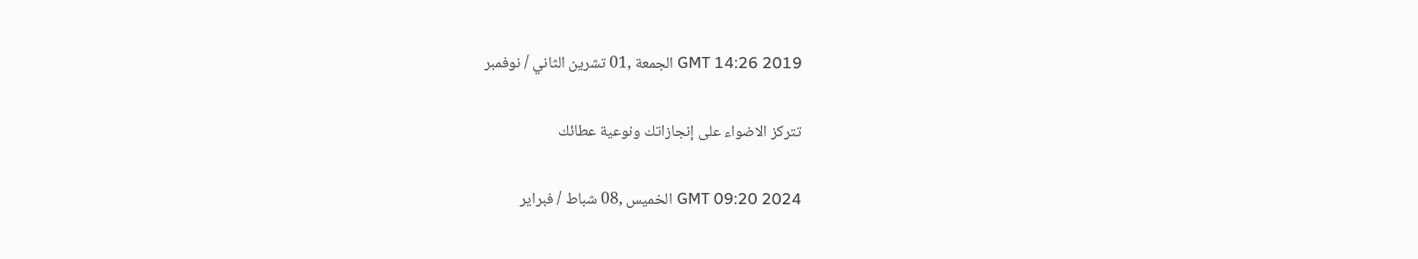GMT 14:26 2019 الجمعة ,01 تشرين الثاني / نوفمبر

تتركز الاضواء على إنجازاتك ونوعية عطائك

GMT 09:20 2024 الخميس ,08 شباط / فبراير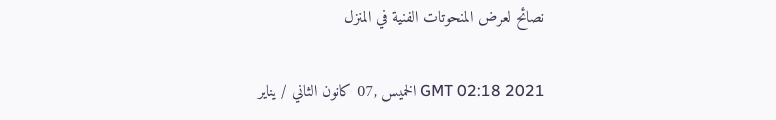نصائح لعرض المنحوتات الفنية في المنزل

GMT 02:18 2021 الخميس ,07 كانون الثاني / يناير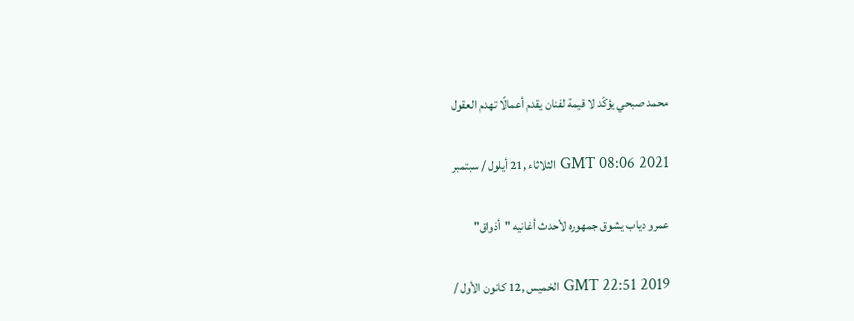محمد صبحي يؤكّد لا قيمة لفنان يقدم أعمالًا تهدم العقول

GMT 08:06 2021 الثلاثاء ,21 أيلول / سبتمبر

عمرو دياب يشوق جمهوره لأحدث أغانيه "أذواق"

GMT 22:51 2019 الخميس ,12 كانون الأول /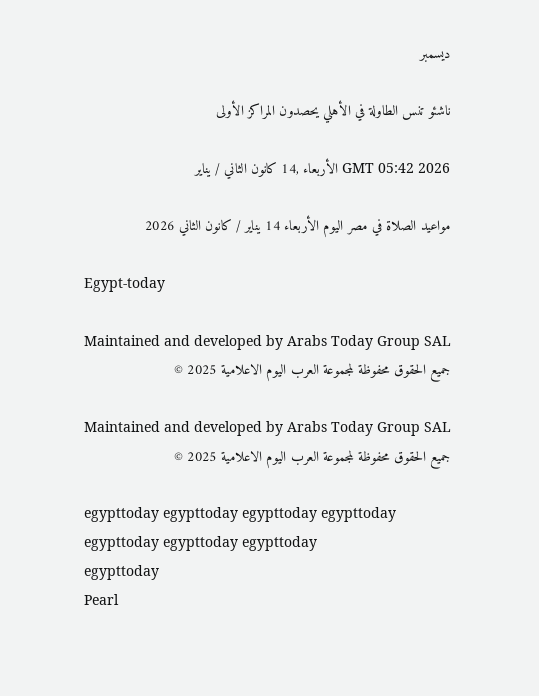ديسمبر

ناشئو تنس الطاولة في الأهلي يحصدون المراكز الأولى

GMT 05:42 2026 الأربعاء ,14 كانون الثاني / يناير

مواعيد الصلاة في مصر اليوم الأربعاء 14 يناير / كانون الثاني 2026

Egypt-today

Maintained and developed by Arabs Today Group SAL
جميع الحقوق محفوظة لمجموعة العرب اليوم الاعلامية 2025 ©

Maintained and developed by Arabs Today Group SAL
جميع الحقوق محفوظة لمجموعة العرب اليوم الاعلامية 2025 ©

egypttoday egypttoday egypttoday egypttoday
egypttoday egypttoday egypttoday
egypttoday
Pearl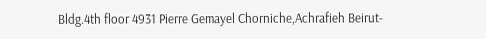Bldg.4th floor 4931 Pierre Gemayel Chorniche,Achrafieh Beirut-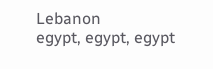Lebanon
egypt, egypt, egypt